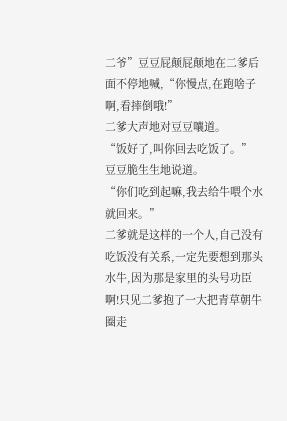二爷”豆豆屁颠屁颠地在二爹后面不停地喊,“你慢点,在跑啥子啊,看摔倒哦!”
二爹大声地对豆豆嚷道。
“饭好了,叫你回去吃饭了。”
豆豆脆生生地说道。
“你们吃到起嘛,我去给牛喂个水就回来。”
二爹就是这样的一个人,自己没有吃饭没有关系,一定先要想到那头水牛,因为那是家里的头号功臣啊!只见二爹抱了一大把青草朝牛圈走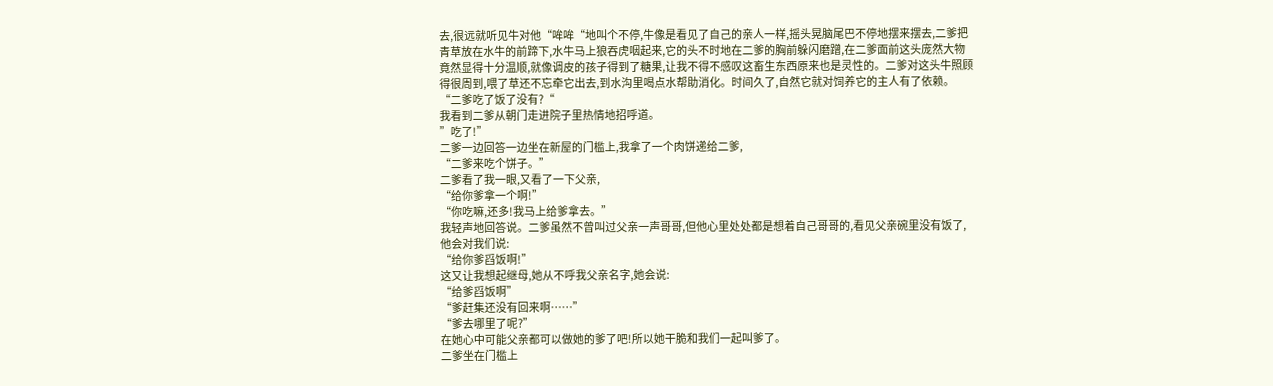去,很远就听见牛对他“哞哞“地叫个不停,牛像是看见了自己的亲人一样,摇头晃脑尾巴不停地摆来摆去,二爹把青草放在水牛的前蹄下,水牛马上狼吞虎咽起来,它的头不时地在二爹的胸前躲闪磨蹭,在二爹面前这头庞然大物竟然显得十分温顺,就像调皮的孩子得到了糖果,让我不得不感叹这畜生东西原来也是灵性的。二爹对这头牛照顾得很周到,喂了草还不忘牵它出去,到水沟里喝点水帮助消化。时间久了,自然它就对饲养它的主人有了依赖。
“二爹吃了饭了没有?“
我看到二爹从朝门走进院子里热情地招呼道。
”吃了!”
二爹一边回答一边坐在新屋的门槛上,我拿了一个肉饼递给二爹,
“二爹来吃个饼子。”
二爹看了我一眼,又看了一下父亲,
“给你爹拿一个啊!”
“你吃嘛,还多!我马上给爹拿去。”
我轻声地回答说。二爹虽然不曾叫过父亲一声哥哥,但他心里处处都是想着自己哥哥的,看见父亲碗里没有饭了,他会对我们说:
“给你爹舀饭啊!”
这又让我想起继母,她从不呼我父亲名字,她会说:
“给爹舀饭啊”
“爹赶集还没有回来啊……”
“爹去哪里了呢?”
在她心中可能父亲都可以做她的爹了吧!所以她干脆和我们一起叫爹了。
二爹坐在门槛上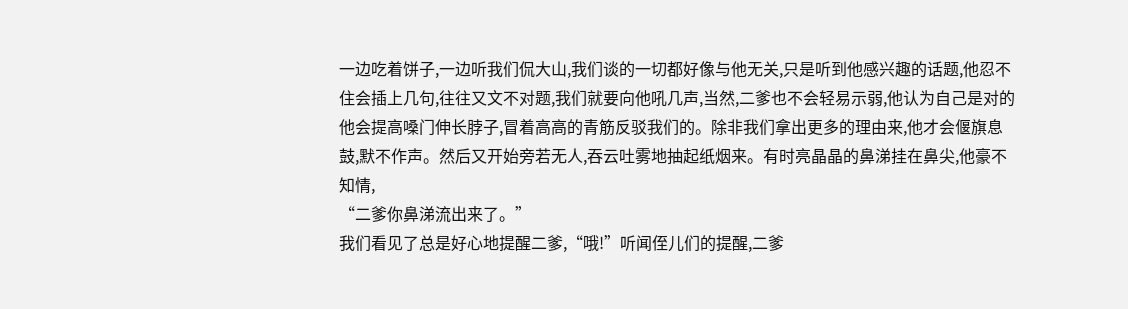一边吃着饼子,一边听我们侃大山,我们谈的一切都好像与他无关,只是听到他感兴趣的话题,他忍不住会插上几句,往往又文不对题,我们就要向他吼几声,当然,二爹也不会轻易示弱,他认为自己是对的他会提高嗓门伸长脖子,冒着高高的青筋反驳我们的。除非我们拿出更多的理由来,他才会偃旗息鼓,默不作声。然后又开始旁若无人,吞云吐雾地抽起纸烟来。有时亮晶晶的鼻涕挂在鼻尖,他豪不知情,
“二爹你鼻涕流出来了。”
我们看见了总是好心地提醒二爹,“哦!”听闻侄儿们的提醒,二爹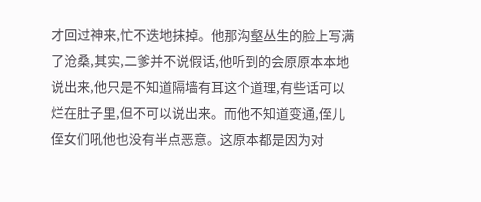才回过神来,忙不迭地抹掉。他那沟壑丛生的脸上写满了沧桑,其实,二爹并不说假话,他听到的会原原本本地说出来,他只是不知道隔墙有耳这个道理,有些话可以烂在肚子里,但不可以说出来。而他不知道变通,侄儿侄女们吼他也没有半点恶意。这原本都是因为对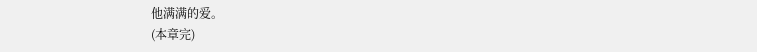他满满的爱。
(本章完)